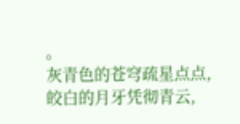。
灰青色的苍穹疏星点点,皎白的月牙凭彻青云,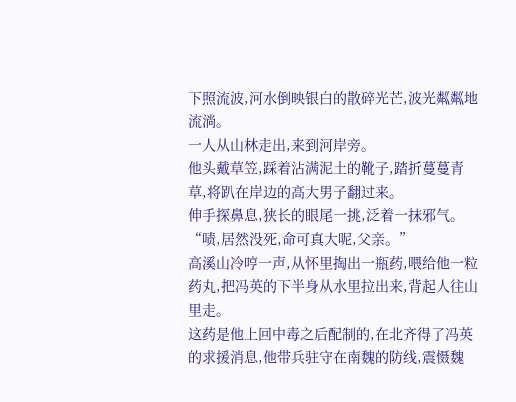下照流波,河水倒映银白的散碎光芒,波光粼粼地流淌。
一人从山林走出,来到河岸旁。
他头戴草笠,踩着沾满泥土的靴子,踏折蔓蔓青草,将趴在岸边的高大男子翻过来。
伸手探鼻息,狭长的眼尾一挑,泛着一抹邪气。
“啧,居然没死,命可真大呢,父亲。”
高溪山冷哼一声,从怀里掏出一瓶药,喂给他一粒药丸,把冯英的下半身从水里拉出来,背起人往山里走。
这药是他上回中毒之后配制的,在北齐得了冯英的求援消息,他带兵驻守在南魏的防线,震慑魏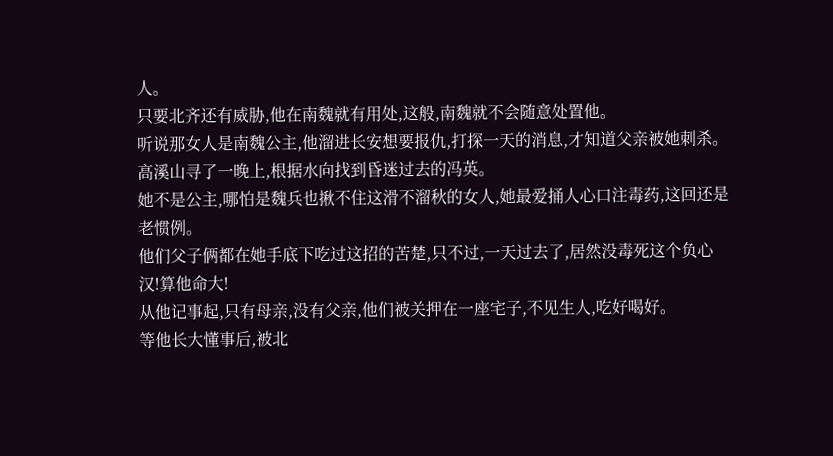人。
只要北齐还有威胁,他在南魏就有用处,这般,南魏就不会随意处置他。
听说那女人是南魏公主,他溜进长安想要报仇,打探一天的消息,才知道父亲被她刺杀。
高溪山寻了一晚上,根据水向找到昏迷过去的冯英。
她不是公主,哪怕是魏兵也揪不住这滑不溜秋的女人,她最爱捅人心口注毒药,这回还是老惯例。
他们父子俩都在她手底下吃过这招的苦楚,只不过,一天过去了,居然没毒死这个负心汉!算他命大!
从他记事起,只有母亲,没有父亲,他们被关押在一座宅子,不见生人,吃好喝好。
等他长大懂事后,被北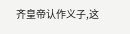齐皇帝认作义子,这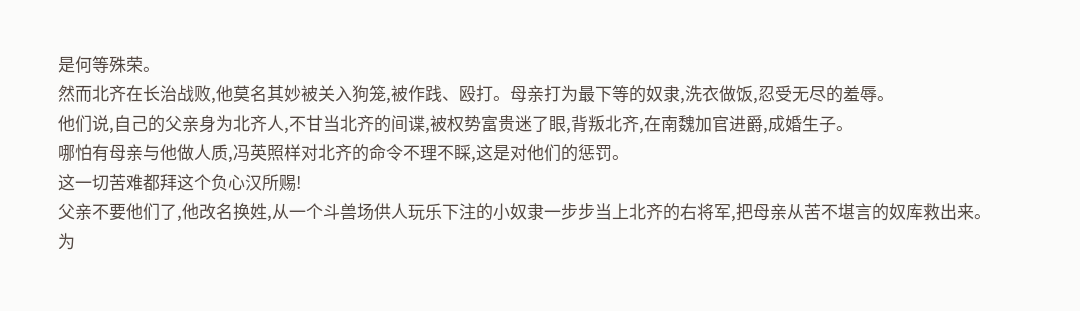是何等殊荣。
然而北齐在长治战败,他莫名其妙被关入狗笼,被作践、殴打。母亲打为最下等的奴隶,洗衣做饭,忍受无尽的羞辱。
他们说,自己的父亲身为北齐人,不甘当北齐的间谍,被权势富贵迷了眼,背叛北齐,在南魏加官进爵,成婚生子。
哪怕有母亲与他做人质,冯英照样对北齐的命令不理不睬,这是对他们的惩罚。
这一切苦难都拜这个负心汉所赐!
父亲不要他们了,他改名换姓,从一个斗兽场供人玩乐下注的小奴隶一步步当上北齐的右将军,把母亲从苦不堪言的奴库救出来。
为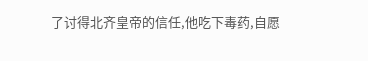了讨得北齐皇帝的信任,他吃下毒药,自愿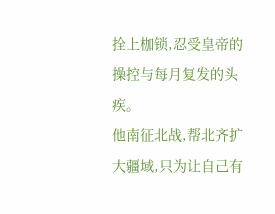拴上枷锁,忍受皇帝的操控与每月复发的头疾。
他南征北战,帮北齐扩大疆域,只为让自己有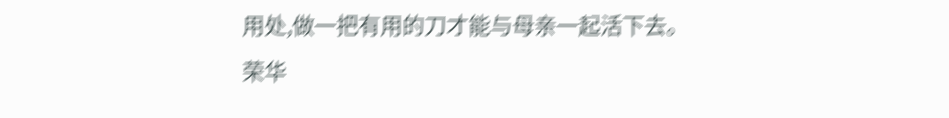用处,做一把有用的刀才能与母亲一起活下去。
荣华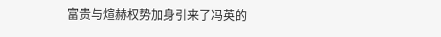富贵与煊赫权势加身引来了冯英的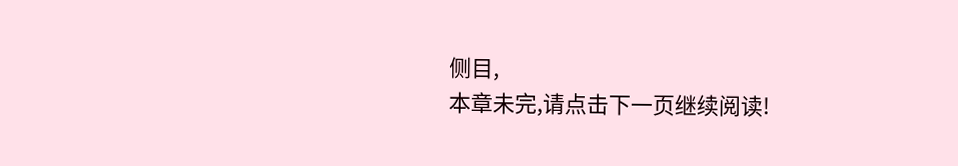侧目,
本章未完,请点击下一页继续阅读!